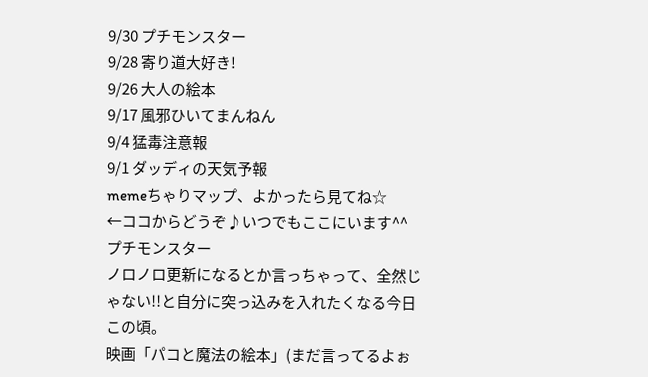9/30 プチモンスター
9/28 寄り道大好き!
9/26 大人の絵本
9/17 風邪ひいてまんねん
9/4 猛毒注意報
9/1 ダッディの天気予報
memeちゃりマップ、よかったら見てね☆
←ココからどうぞ♪いつでもここにいます^^
プチモンスター
ノロノロ更新になるとか言っちゃって、全然じゃない!!と自分に突っ込みを入れたくなる今日この頃。
映画「パコと魔法の絵本」(まだ言ってるよぉ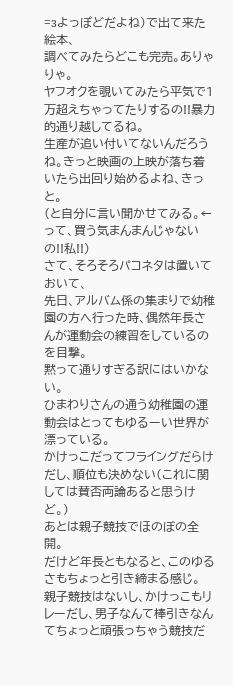=зよっぽどだよね)で出て来た絵本、
調べてみたらどこも完売。ありゃりゃ。
ヤフオクを覗いてみたら平気で1万超えちゃってたりするの!!暴力的通り越してるね。
生産が追い付いてないんだろうね。きっと映画の上映が落ち着いたら出回り始めるよね、きっと。
(と自分に言い聞かせてみる。←って、買う気まんまんじゃないの!!私!!)
さて、そろそろパコネタは置いておいて、
先日、アルバム係の集まりで幼稚園の方へ行った時、偶然年長さんが運動会の練習をしているのを目撃。
黙って通りすぎる訳にはいかない。
ひまわりさんの通う幼稚園の運動会はとってもゆるーい世界が漂っている。
かけっこだってフライングだらけだし、順位も決めない(これに関しては賛否両論あると思うけど。)
あとは親子競技でほのぼの全開。
だけど年長ともなると、このゆるさもちょっと引き締まる感じ。
親子競技はないし、かけっこもリレーだし、男子なんて棒引きなんてちょっと頑張っちゃう競技だ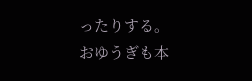ったりする。
おゆうぎも本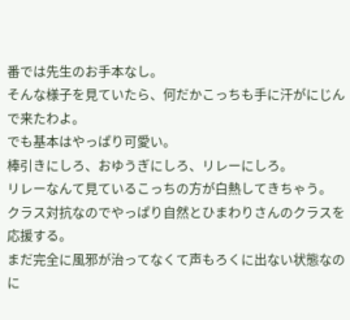番では先生のお手本なし。
そんな様子を見ていたら、何だかこっちも手に汗がにじんで来たわよ。
でも基本はやっぱり可愛い。
棒引きにしろ、おゆうぎにしろ、リレーにしろ。
リレーなんて見ているこっちの方が白熱してきちゃう。
クラス対抗なのでやっぱり自然とひまわりさんのクラスを応援する。
まだ完全に風邪が治ってなくて声もろくに出ない状態なのに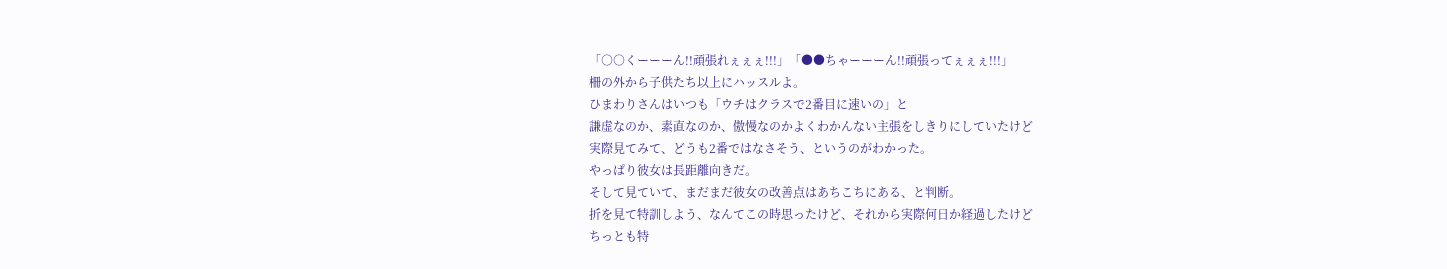「○○くーーーん!!頑張れぇぇぇ!!!」「●●ちゃーーーん!!頑張ってぇぇぇ!!!」
柵の外から子供たち以上にハッスルよ。
ひまわりさんはいつも「ウチはクラスで2番目に速いの」と
謙虚なのか、素直なのか、傲慢なのかよくわかんない主張をしきりにしていたけど
実際見てみて、どうも2番ではなさそう、というのがわかった。
やっぱり彼女は長距離向きだ。
そして見ていて、まだまだ彼女の改善点はあちこちにある、と判断。
折を見て特訓しよう、なんてこの時思ったけど、それから実際何日か経過したけど
ちっとも特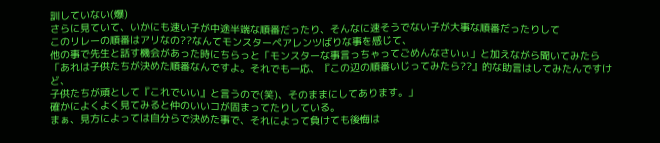訓していない(爆)
さらに見ていて、いかにも速い子が中途半端な順番だったり、そんなに速そうでない子が大事な順番だったりして
このリレーの順番はアリなの??なんてモンスターペアレンツばりな事を感じて、
他の事で先生と話す機会があった時にちらっと「モンスターな事言っちゃってごめんなさいぃ」と加えながら聞いてみたら
「あれは子供たちが決めた順番なんですよ。それでも一応、『この辺の順番いじってみたら??』的な助言はしてみたんですけど、
子供たちが頑として『これでいい』と言うので(笑)、そのままにしてあります。」
確かによくよく見てみると仲のいいコが固まってたりしている。
まぁ、見方によっては自分らで決めた事で、それによって負けても後悔は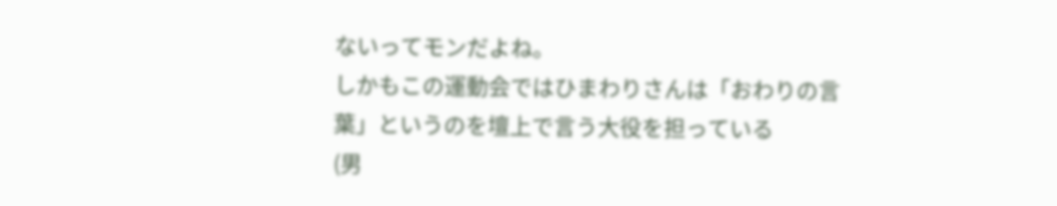ないってモンだよね。
しかもこの運動会ではひまわりさんは「おわりの言葉」というのを壇上で言う大役を担っている
(男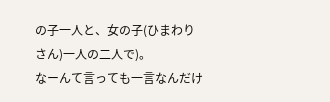の子一人と、女の子(ひまわりさん)一人の二人で)。
なーんて言っても一言なんだけ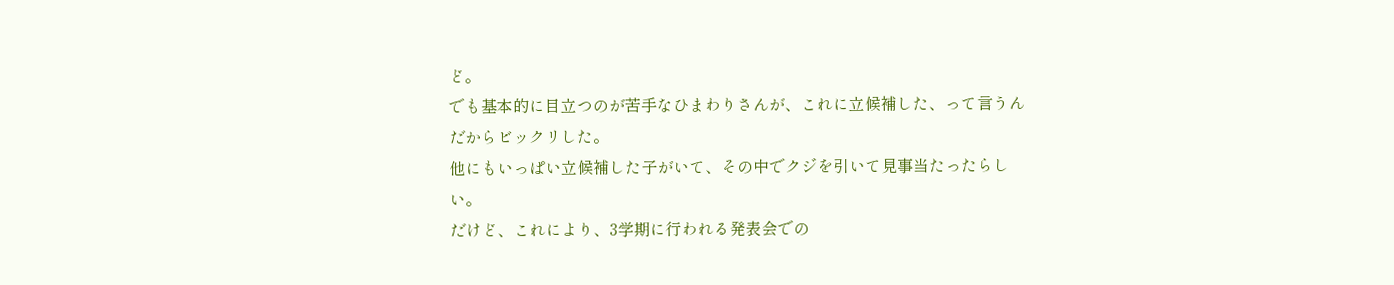ど。
でも基本的に目立つのが苦手なひまわりさんが、これに立候補した、って言うんだからビックリした。
他にもいっぱい立候補した子がいて、その中でクジを引いて見事当たったらしい。
だけど、これにより、3学期に行われる発表会での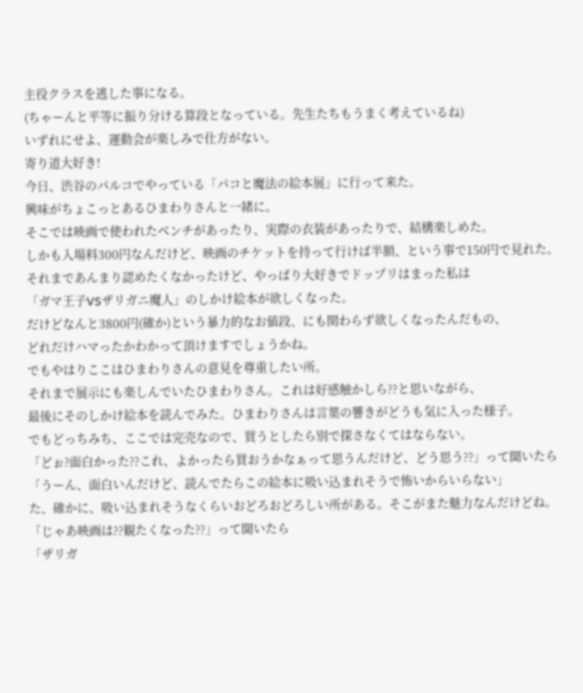主役クラスを逃した事になる。
(ちゃーんと平等に振り分ける算段となっている。先生たちもうまく考えているね)
いずれにせよ、運動会が楽しみで仕方がない。
寄り道大好き!
今日、渋谷のパルコでやっている「パコと魔法の絵本展」に行って来た。
興味がちょこっとあるひまわりさんと一緒に。
そこでは映画で使われたベンチがあったり、実際の衣装があったりで、結構楽しめた。
しかも入場料300円なんだけど、映画のチケットを持って行けば半額、という事で150円で見れた。
それまであんまり認めたくなかったけど、やっぱり大好きでドップリはまった私は
「ガマ王子VSザリガニ魔人」のしかけ絵本が欲しくなった。
だけどなんと3800円(確か)という暴力的なお値段、にも関わらず欲しくなったんだもの、
どれだけハマったかわかって頂けますでしょうかね。
でもやはりここはひまわりさんの意見を尊重したい所。
それまで展示にも楽しんでいたひまわりさん。これは好感触かしら??と思いながら、
最後にそのしかけ絵本を読んでみた。ひまわりさんは言葉の響きがどうも気に入った様子。
でもどっちみち、ここでは完売なので、買うとしたら別で探さなくてはならない。
「どぉ?面白かった??これ、よかったら買おうかなぁって思うんだけど、どう思う??」って聞いたら
「うーん、面白いんだけど、読んでたらこの絵本に吸い込まれそうで怖いからいらない」
た、確かに、吸い込まれそうなくらいおどろおどろしい所がある。そこがまた魅力なんだけどね。
「じゃあ映画は??観たくなった??」って聞いたら
「ザリガ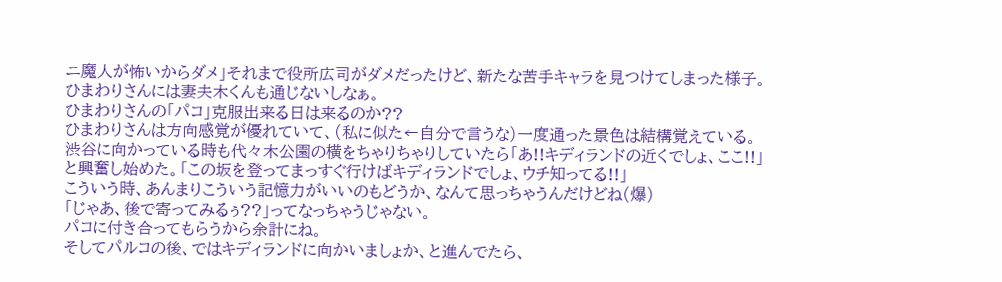ニ魔人が怖いからダメ」それまで役所広司がダメだったけど、新たな苦手キャラを見つけてしまった様子。
ひまわりさんには妻夫木くんも通じないしなぁ。
ひまわりさんの「パコ」克服出来る日は来るのか??
ひまわりさんは方向感覚が優れていて、(私に似た←自分で言うな)一度通った景色は結構覚えている。
渋谷に向かっている時も代々木公園の横をちゃりちゃりしていたら「あ!!キディランドの近くでしょ、ここ!!」
と興奮し始めた。「この坂を登ってまっすぐ行けばキディランドでしょ、ウチ知ってる!!」
こういう時、あんまりこういう記憶力がいいのもどうか、なんて思っちゃうんだけどね(爆)
「じゃあ、後で寄ってみるぅ??」ってなっちゃうじゃない。
パコに付き合ってもらうから余計にね。
そしてパルコの後、ではキディランドに向かいましょか、と進んでたら、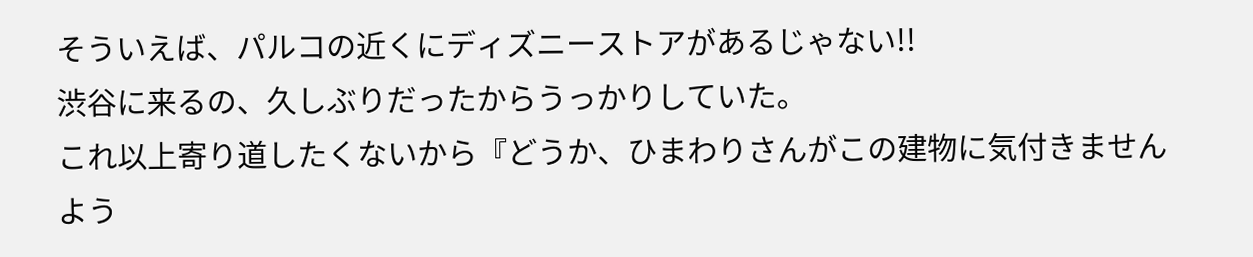そういえば、パルコの近くにディズニーストアがあるじゃない!!
渋谷に来るの、久しぶりだったからうっかりしていた。
これ以上寄り道したくないから『どうか、ひまわりさんがこの建物に気付きませんよう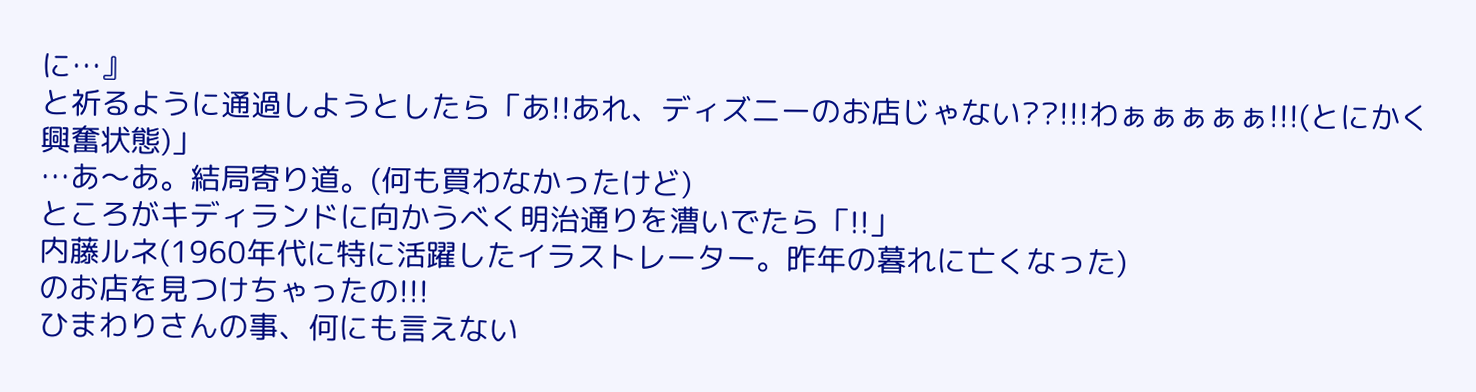に…』
と祈るように通過しようとしたら「あ!!あれ、ディズニーのお店じゃない??!!!わぁぁぁぁぁ!!!(とにかく興奮状態)」
…あ〜あ。結局寄り道。(何も買わなかったけど)
ところがキディランドに向かうべく明治通りを漕いでたら「!!」
内藤ルネ(1960年代に特に活躍したイラストレーター。昨年の暮れに亡くなった)
のお店を見つけちゃったの!!!
ひまわりさんの事、何にも言えない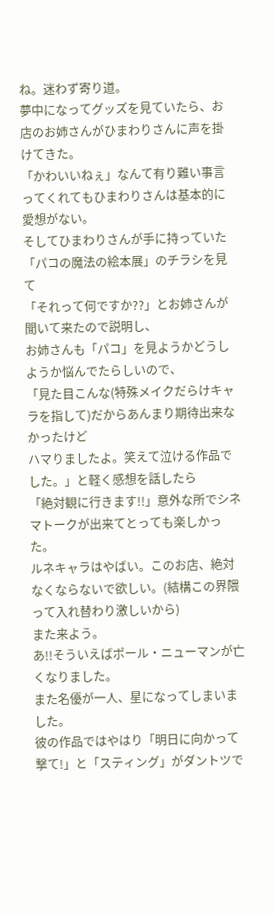ね。迷わず寄り道。
夢中になってグッズを見ていたら、お店のお姉さんがひまわりさんに声を掛けてきた。
「かわいいねぇ」なんて有り難い事言ってくれてもひまわりさんは基本的に愛想がない。
そしてひまわりさんが手に持っていた「パコの魔法の絵本展」のチラシを見て
「それって何ですか??」とお姉さんが聞いて来たので説明し、
お姉さんも「パコ」を見ようかどうしようか悩んでたらしいので、
「見た目こんな(特殊メイクだらけキャラを指して)だからあんまり期待出来なかったけど
ハマりましたよ。笑えて泣ける作品でした。」と軽く感想を話したら
「絶対観に行きます!!」意外な所でシネマトークが出来てとっても楽しかった。
ルネキャラはやばい。このお店、絶対なくならないで欲しい。(結構この界隈って入れ替わり激しいから)
また来よう。
あ!!そういえばポール・ニューマンが亡くなりました。
また名優が一人、星になってしまいました。
彼の作品ではやはり「明日に向かって撃て!」と「スティング」がダントツで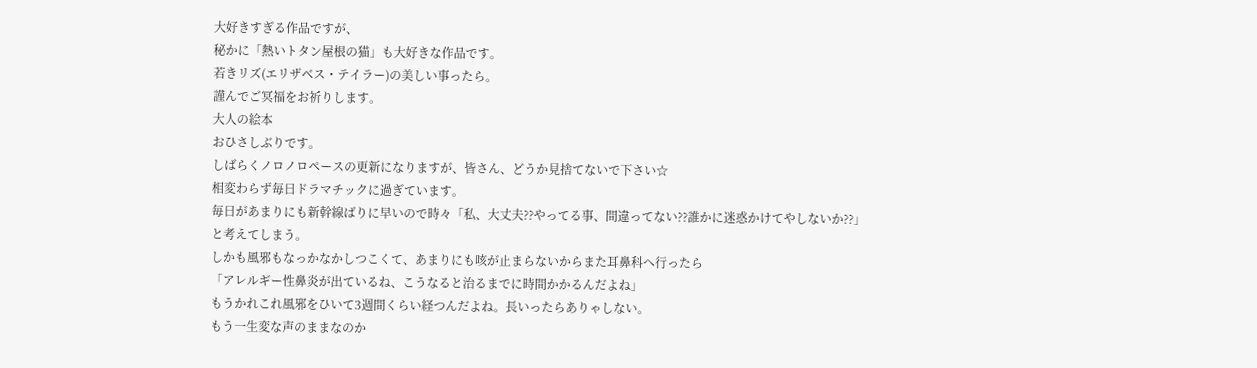大好きすぎる作品ですが、
秘かに「熱いトタン屋根の猫」も大好きな作品です。
若きリズ(エリザベス・テイラー)の美しい事ったら。
謹んでご冥福をお祈りします。
大人の絵本
おひさしぶりです。
しばらくノロノロペースの更新になりますが、皆さん、どうか見捨てないで下さい☆
相変わらず毎日ドラマチックに過ぎています。
毎日があまりにも新幹線ばりに早いので時々「私、大丈夫??やってる事、間違ってない??誰かに迷惑かけてやしないか??」
と考えてしまう。
しかも風邪もなっかなかしつこくて、あまりにも咳が止まらないからまた耳鼻科へ行ったら
「アレルギー性鼻炎が出ているね、こうなると治るまでに時間かかるんだよね」
もうかれこれ風邪をひいて3週間くらい経つんだよね。長いったらありゃしない。
もう一生変な声のままなのか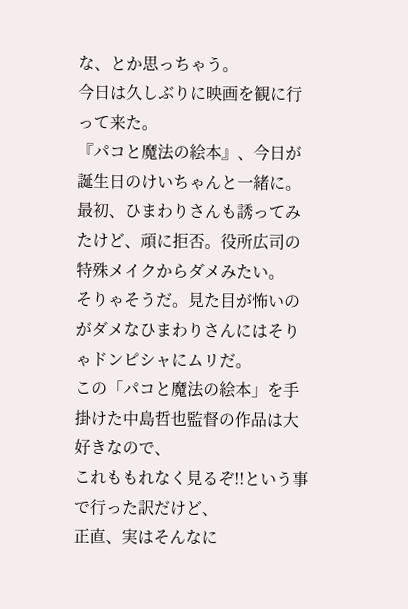な、とか思っちゃう。
今日は久しぶりに映画を観に行って来た。
『パコと魔法の絵本』、今日が誕生日のけいちゃんと一緒に。
最初、ひまわりさんも誘ってみたけど、頑に拒否。役所広司の特殊メイクからダメみたい。
そりゃそうだ。見た目が怖いのがダメなひまわりさんにはそりゃドンピシャにムリだ。
この「パコと魔法の絵本」を手掛けた中島哲也監督の作品は大好きなので、
これももれなく見るぞ!!という事で行った訳だけど、
正直、実はそんなに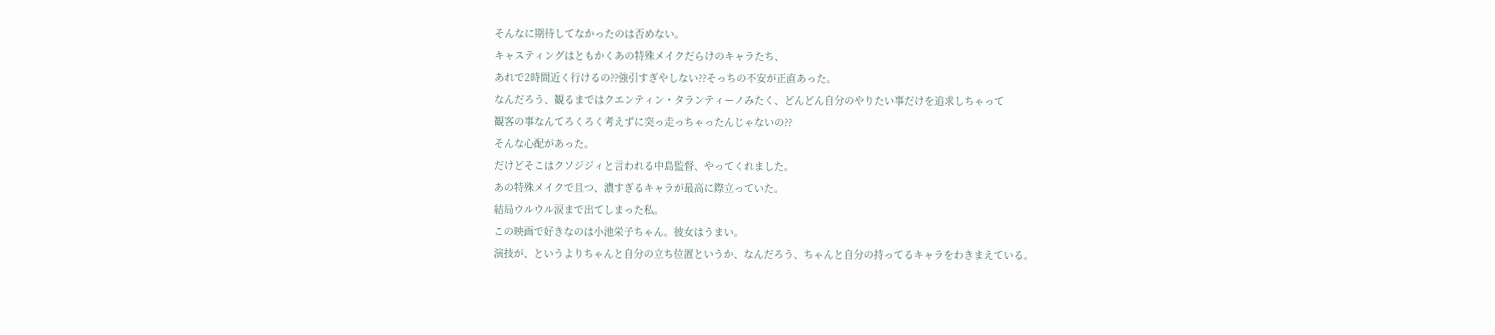そんなに期待してなかったのは否めない。
キャスティングはともかくあの特殊メイクだらけのキャラたち、
あれで2時間近く行けるの??強引すぎやしない??そっちの不安が正直あった。
なんだろう、観るまではクエンティン・タランティーノみたく、どんどん自分のやりたい事だけを追求しちゃって
観客の事なんてろくろく考えずに突っ走っちゃったんじゃないの??
そんな心配があった。
だけどそこはクソジジィと言われる中島監督、やってくれました。
あの特殊メイクで且つ、濃すぎるキャラが最高に際立っていた。
結局ウルウル涙まで出てしまった私。
この映画で好きなのは小池栄子ちゃん。彼女はうまい。
演技が、というよりちゃんと自分の立ち位置というか、なんだろう、ちゃんと自分の持ってるキャラをわきまえている。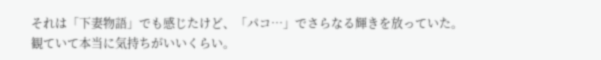それは「下妻物語」でも感じたけど、「パコ…」でさらなる輝きを放っていた。
観ていて本当に気持ちがいいくらい。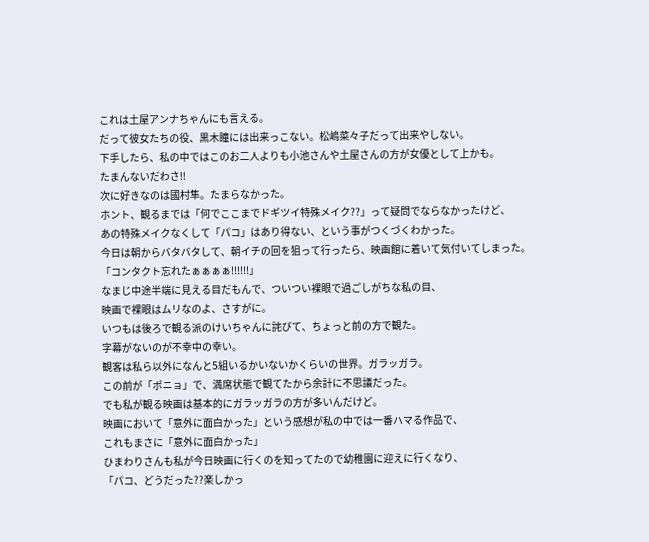これは土屋アンナちゃんにも言える。
だって彼女たちの役、黒木瞳には出来っこない。松嶋菜々子だって出来やしない。
下手したら、私の中ではこのお二人よりも小池さんや土屋さんの方が女優として上かも。
たまんないだわさ!!
次に好きなのは國村隼。たまらなかった。
ホント、観るまでは「何でここまでドギツイ特殊メイク??」って疑問でならなかったけど、
あの特殊メイクなくして「パコ」はあり得ない、という事がつくづくわかった。
今日は朝からバタバタして、朝イチの回を狙って行ったら、映画館に着いて気付いてしまった。
「コンタクト忘れたぁぁぁぁ!!!!!!」
なまじ中途半端に見える目だもんで、ついつい裸眼で過ごしがちな私の目、
映画で裸眼はムリなのよ、さすがに。
いつもは後ろで観る派のけいちゃんに詫びて、ちょっと前の方で観た。
字幕がないのが不幸中の幸い。
観客は私ら以外になんと5組いるかいないかくらいの世界。ガラッガラ。
この前が「ポニョ」で、満席状態で観てたから余計に不思議だった。
でも私が観る映画は基本的にガラッガラの方が多いんだけど。
映画において「意外に面白かった」という感想が私の中では一番ハマる作品で、
これもまさに「意外に面白かった」
ひまわりさんも私が今日映画に行くのを知ってたので幼稚園に迎えに行くなり、
「パコ、どうだった??楽しかっ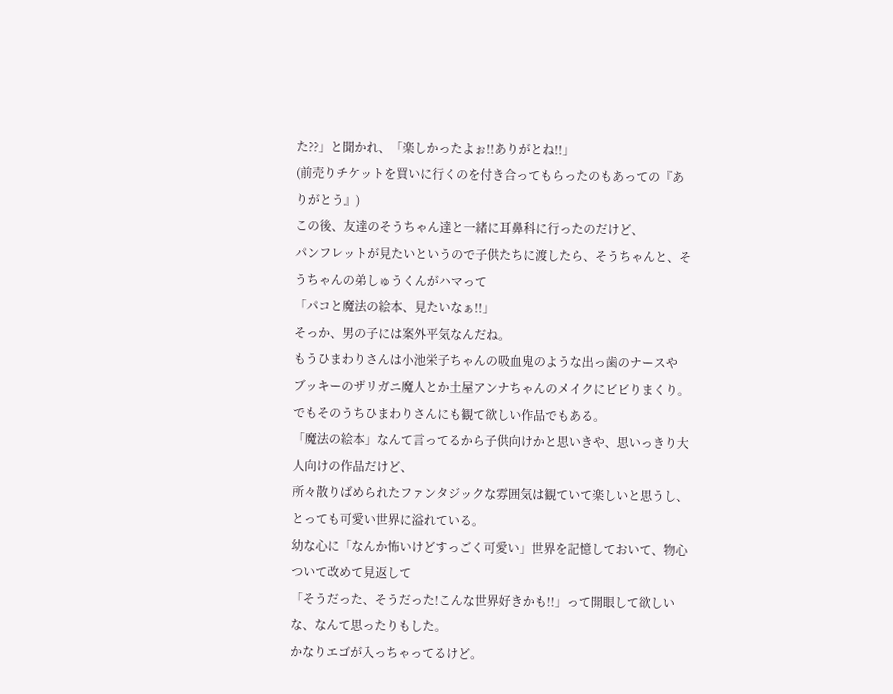た??」と聞かれ、「楽しかったよぉ!!ありがとね!!」
(前売りチケットを買いに行くのを付き合ってもらったのもあっての『ありがとう』)
この後、友達のそうちゃん達と一緒に耳鼻科に行ったのだけど、
パンフレットが見たいというので子供たちに渡したら、そうちゃんと、そうちゃんの弟しゅうくんがハマって
「パコと魔法の絵本、見たいなぁ!!」
そっか、男の子には案外平気なんだね。
もうひまわりさんは小池栄子ちゃんの吸血鬼のような出っ歯のナースや
ブッキーのザリガニ魔人とか土屋アンナちゃんのメイクにビビりまくり。
でもそのうちひまわりさんにも観て欲しい作品でもある。
「魔法の絵本」なんて言ってるから子供向けかと思いきや、思いっきり大人向けの作品だけど、
所々散りばめられたファンタジックな雰囲気は観ていて楽しいと思うし、
とっても可愛い世界に溢れている。
幼な心に「なんか怖いけどすっごく可愛い」世界を記憶しておいて、物心ついて改めて見返して
「そうだった、そうだった!こんな世界好きかも!!」って開眼して欲しいな、なんて思ったりもした。
かなりエゴが入っちゃってるけど。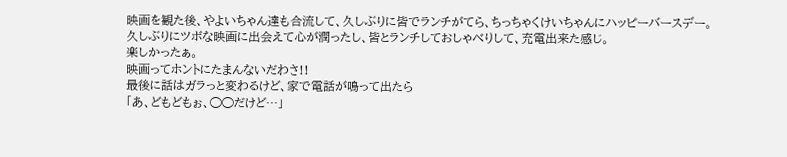映画を観た後、やよいちゃん達も合流して、久しぶりに皆でランチがてら、ちっちゃくけいちゃんにハッピーバースデー。
久しぶりにツボな映画に出会えて心が潤ったし、皆とランチしておしゃべりして、充電出来た感じ。
楽しかったぁ。
映画ってホントにたまんないだわさ!!
最後に話はガラっと変わるけど、家で電話が鳴って出たら
「あ、どもどもぉ、◯◯だけど…」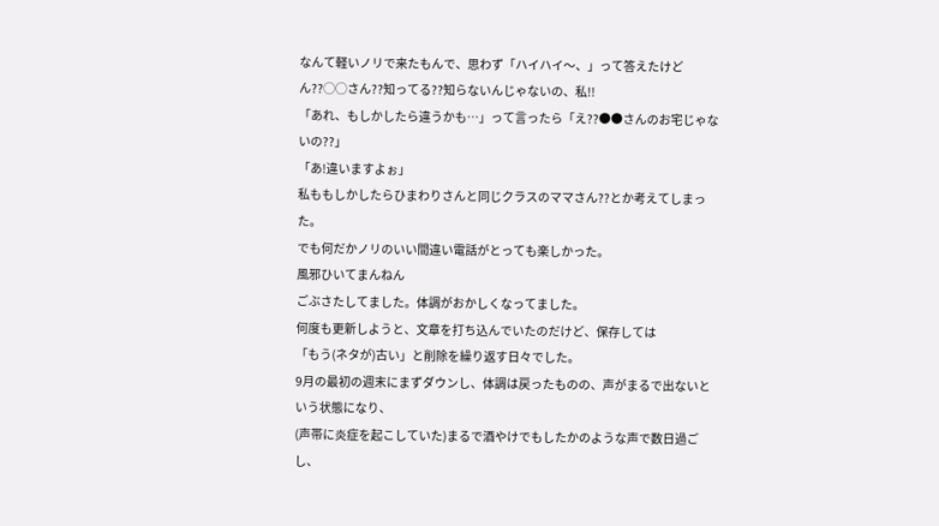なんて軽いノリで来たもんで、思わず「ハイハイ〜、」って答えたけど
ん??◯◯さん??知ってる??知らないんじゃないの、私!!
「あれ、もしかしたら違うかも…」って言ったら「え??●●さんのお宅じゃないの??」
「あ!違いますよぉ」
私ももしかしたらひまわりさんと同じクラスのママさん??とか考えてしまった。
でも何だかノリのいい間違い電話がとっても楽しかった。
風邪ひいてまんねん
ごぶさたしてました。体調がおかしくなってました。
何度も更新しようと、文章を打ち込んでいたのだけど、保存しては
「もう(ネタが)古い」と削除を繰り返す日々でした。
9月の最初の週末にまずダウンし、体調は戻ったものの、声がまるで出ないという状態になり、
(声帯に炎症を起こしていた)まるで酒やけでもしたかのような声で数日過ごし、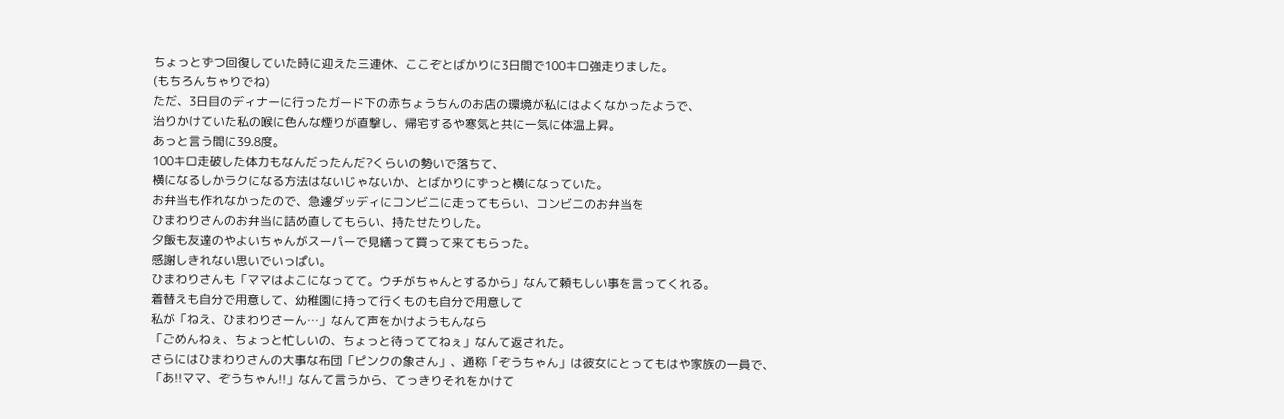ちょっとずつ回復していた時に迎えた三連休、ここぞとばかりに3日間で100キロ強走りました。
(もちろんちゃりでね)
ただ、3日目のディナーに行ったガード下の赤ちょうちんのお店の環境が私にはよくなかったようで、
治りかけていた私の喉に色んな煙りが直撃し、帰宅するや寒気と共に一気に体温上昇。
あっと言う間に39.8度。
100キロ走破した体力もなんだったんだ?くらいの勢いで落ちて、
横になるしかラクになる方法はないじゃないか、とばかりにずっと横になっていた。
お弁当も作れなかったので、急遽ダッディにコンビニに走ってもらい、コンビニのお弁当を
ひまわりさんのお弁当に詰め直してもらい、持たせたりした。
夕飯も友達のやよいちゃんがスーパーで見繕って買って来てもらった。
感謝しきれない思いでいっぱい。
ひまわりさんも「ママはよこになってて。ウチがちゃんとするから」なんて頼もしい事を言ってくれる。
着替えも自分で用意して、幼稚園に持って行くものも自分で用意して
私が「ねえ、ひまわりさーん…」なんて声をかけようもんなら
「ごめんねぇ、ちょっと忙しいの、ちょっと待っててねぇ」なんて返された。
さらにはひまわりさんの大事な布団「ピンクの象さん」、通称「ぞうちゃん」は彼女にとってもはや家族の一員で、
「あ!!ママ、ぞうちゃん!!」なんて言うから、てっきりそれをかけて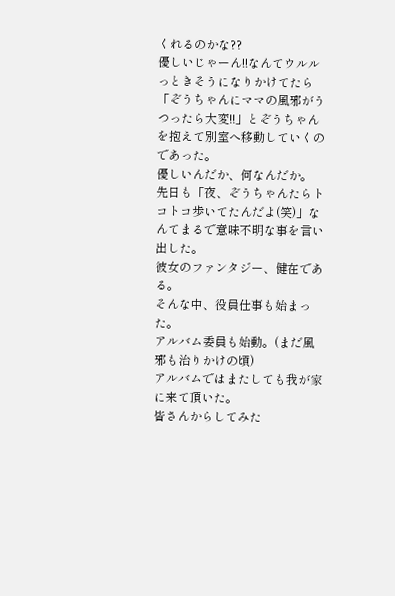くれるのかな??
優しいじゃーん!!なんてウルルっときそうになりかけてたら
「ぞうちゃんにママの風邪がうつったら大変!!」とぞうちゃんを抱えて別室へ移動していくのであった。
優しいんだか、何なんだか。
先日も「夜、ぞうちゃんたらトコトコ歩いてたんだよ(笑)」なんてまるで意味不明な事を言い出した。
彼女のファンタジー、健在である。
そんな中、役員仕事も始まった。
アルバム委員も始動。(まだ風邪も治りかけの頃)
アルバムではまたしても我が家に来て頂いた。
皆さんからしてみた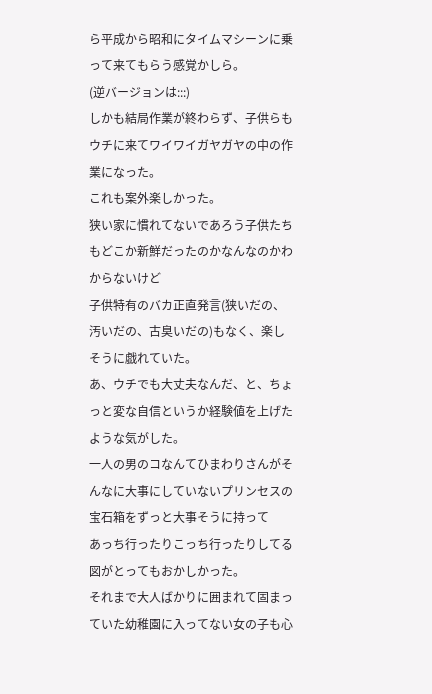ら平成から昭和にタイムマシーンに乗って来てもらう感覚かしら。
(逆バージョンは:::)
しかも結局作業が終わらず、子供らもウチに来てワイワイガヤガヤの中の作業になった。
これも案外楽しかった。
狭い家に慣れてないであろう子供たちもどこか新鮮だったのかなんなのかわからないけど
子供特有のバカ正直発言(狭いだの、汚いだの、古臭いだの)もなく、楽しそうに戯れていた。
あ、ウチでも大丈夫なんだ、と、ちょっと変な自信というか経験値を上げたような気がした。
一人の男のコなんてひまわりさんがそんなに大事にしていないプリンセスの宝石箱をずっと大事そうに持って
あっち行ったりこっち行ったりしてる図がとってもおかしかった。
それまで大人ばかりに囲まれて固まっていた幼稚園に入ってない女の子も心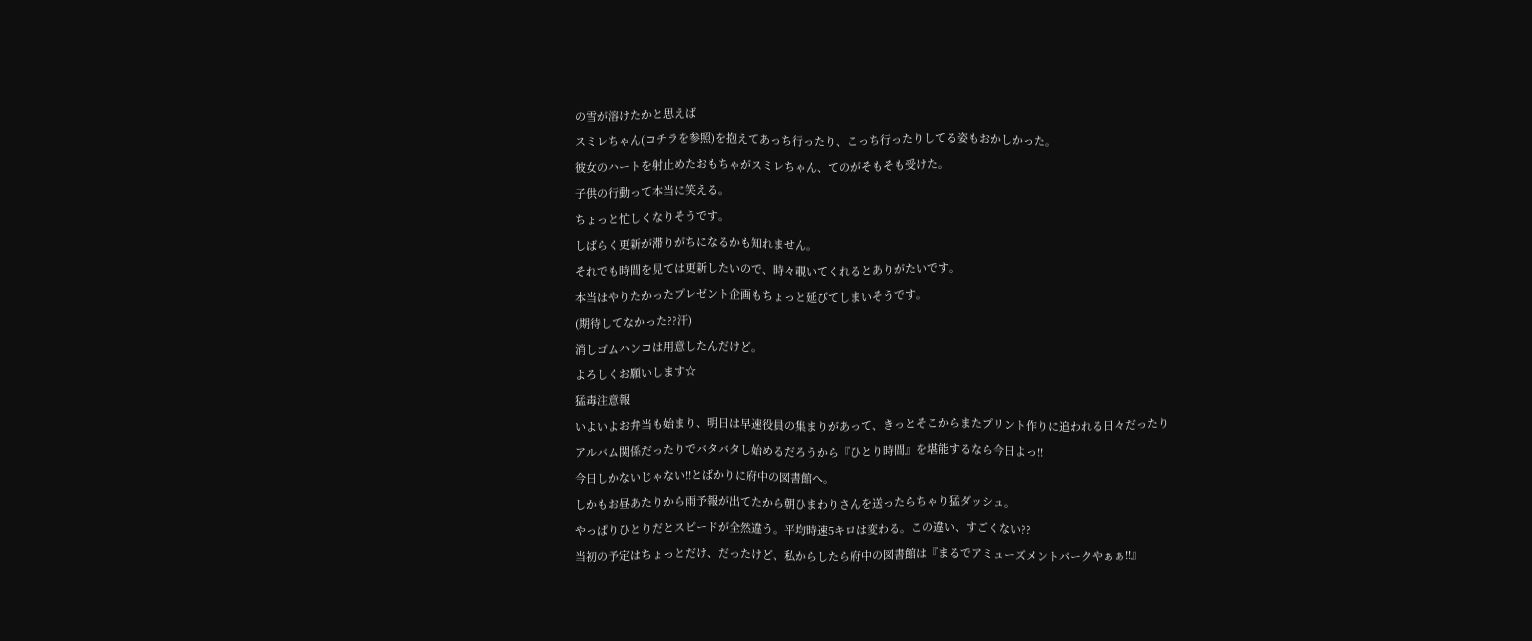の雪が溶けたかと思えば
スミレちゃん(コチラを参照)を抱えてあっち行ったり、こっち行ったりしてる姿もおかしかった。
彼女のハートを射止めたおもちゃがスミレちゃん、てのがそもそも受けた。
子供の行動って本当に笑える。
ちょっと忙しくなりそうです。
しばらく更新が滞りがちになるかも知れません。
それでも時間を見ては更新したいので、時々覗いてくれるとありがたいです。
本当はやりたかったプレゼント企画もちょっと延びてしまいそうです。
(期待してなかった??汗)
消しゴムハンコは用意したんだけど。
よろしくお願いします☆
猛毒注意報
いよいよお弁当も始まり、明日は早速役員の集まりがあって、きっとそこからまたプリント作りに追われる日々だったり
アルバム関係だったりでバタバタし始めるだろうから『ひとり時間』を堪能するなら今日よっ!!
今日しかないじゃない!!とばかりに府中の図書館へ。
しかもお昼あたりから雨予報が出てたから朝ひまわりさんを送ったらちゃり猛ダッシュ。
やっぱりひとりだとスピードが全然違う。平均時速5キロは変わる。この違い、すごくない??
当初の予定はちょっとだけ、だったけど、私からしたら府中の図書館は『まるでアミューズメントパークやぁぁ!!』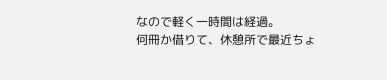なので軽く一時間は経過。
何冊か借りて、休憩所で最近ちょ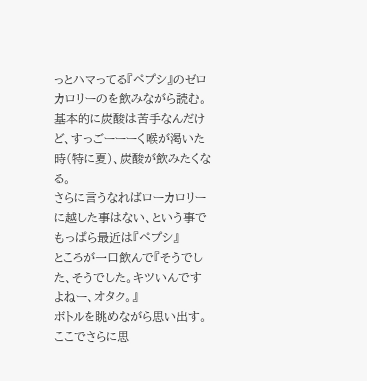っとハマってる『ペプシ』のゼロカロリーのを飲みながら読む。
基本的に炭酸は苦手なんだけど、すっごーーーく喉が渇いた時(特に夏)、炭酸が飲みたくなる。
さらに言うなればローカロリーに越した事はない、という事でもっぱら最近は『ペプシ』
ところが一口飲んで『そうでした、そうでした。キツいんですよねー、オタク。』
ボトルを眺めながら思い出す。
ここでさらに思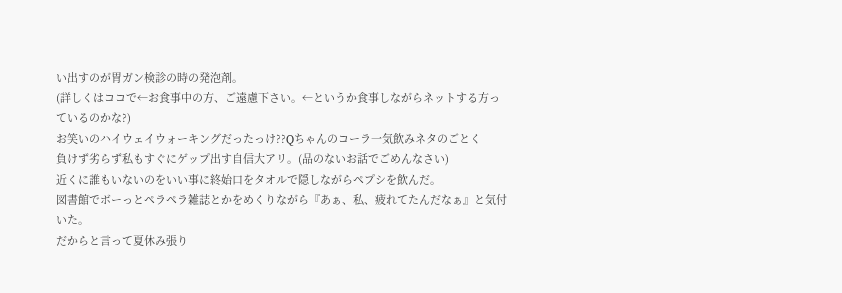い出すのが胃ガン検診の時の発泡剤。
(詳しくはココで←お食事中の方、ご遠慮下さい。←というか食事しながらネットする方っているのかな?)
お笑いのハイウェイウォーキングだったっけ??Qちゃんのコーラ一気飲みネタのごとく
負けず劣らず私もすぐにゲップ出す自信大アリ。(品のないお話でごめんなさい)
近くに誰もいないのをいい事に終始口をタオルで隠しながらペプシを飲んだ。
図書館でボーっとペラペラ雑誌とかをめくりながら『あぁ、私、疲れてたんだなぁ』と気付いた。
だからと言って夏休み張り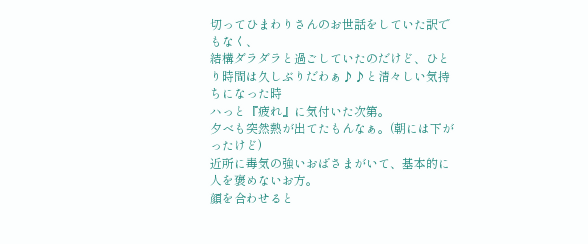切ってひまわりさんのお世話をしていた訳でもなく、
結構ダラダラと過ごしていたのだけど、ひとり時間は久しぶりだわぁ♪♪と清々しい気持ちになった時
ハっと『疲れ』に気付いた次第。
夕べも突然熱が出てたもんなぁ。(朝には下がったけど)
近所に毒気の強いおばさまがいて、基本的に人を褒めないお方。
顔を合わせると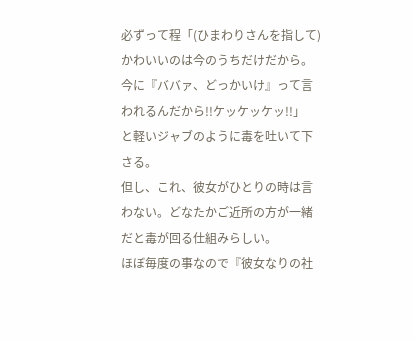必ずって程「(ひまわりさんを指して)かわいいのは今のうちだけだから。
今に『ババァ、どっかいけ』って言われるんだから!!ケッケッケッ!!」
と軽いジャブのように毒を吐いて下さる。
但し、これ、彼女がひとりの時は言わない。どなたかご近所の方が一緒だと毒が回る仕組みらしい。
ほぼ毎度の事なので『彼女なりの社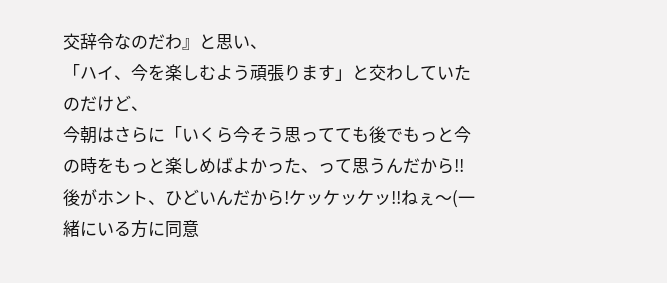交辞令なのだわ』と思い、
「ハイ、今を楽しむよう頑張ります」と交わしていたのだけど、
今朝はさらに「いくら今そう思ってても後でもっと今の時をもっと楽しめばよかった、って思うんだから!!
後がホント、ひどいんだから!ケッケッケッ!!ねぇ〜(一緒にいる方に同意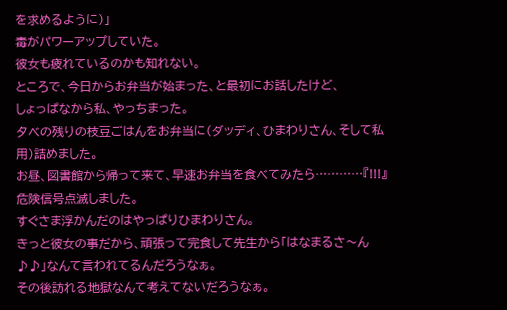を求めるように)」
毒がパワーアップしていた。
彼女も疲れているのかも知れない。
ところで、今日からお弁当が始まった、と最初にお話したけど、
しょっぱなから私、やっちまった。
夕べの残りの枝豆ごはんをお弁当に(ダッディ、ひまわりさん、そして私用)詰めました。
お昼、図書館から帰って来て、早速お弁当を食べてみたら…………『!!!』危険信号点滅しました。
すぐさま浮かんだのはやっぱりひまわりさん。
きっと彼女の事だから、頑張って完食して先生から「はなまるさ〜ん♪♪」なんて言われてるんだろうなぁ。
その後訪れる地獄なんて考えてないだろうなぁ。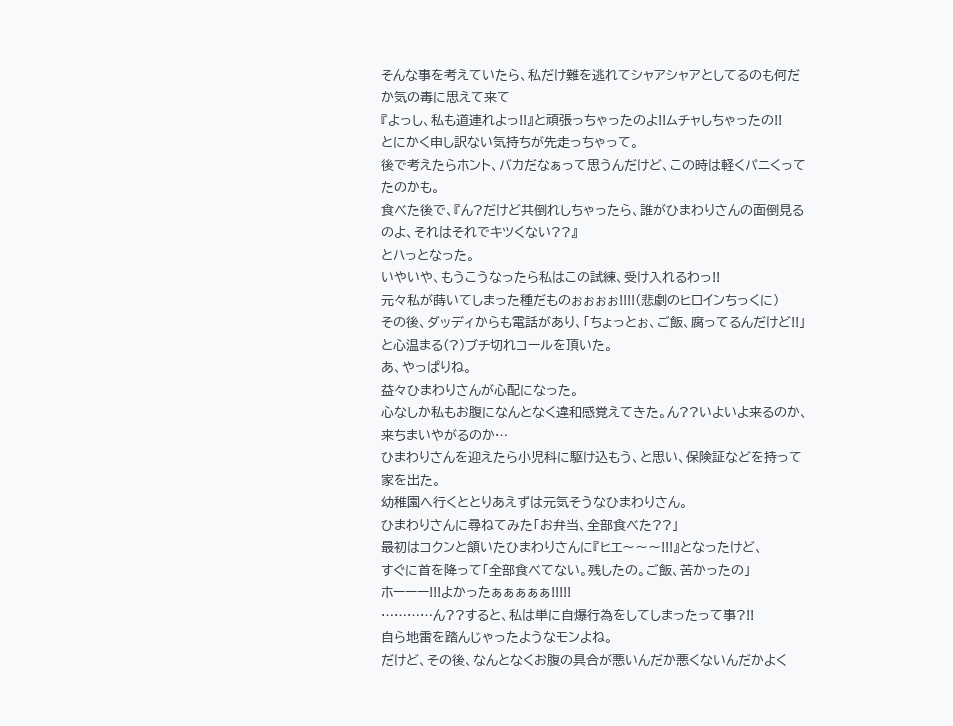そんな事を考えていたら、私だけ難を逃れてシャアシャアとしてるのも何だか気の毒に思えて来て
『よっし、私も道連れよっ!!』と頑張っちゃったのよ!!ムチャしちゃったの!!
とにかく申し訳ない気持ちが先走っちゃって。
後で考えたらホント、バカだなぁって思うんだけど、この時は軽くパニくってたのかも。
食べた後で、『ん?だけど共倒れしちゃったら、誰がひまわりさんの面倒見るのよ、それはそれでキツくない??』
とハっとなった。
いやいや、もうこうなったら私はこの試練、受け入れるわっ!!
元々私が蒔いてしまった種だものぉぉぉぉ!!!!(悲劇のヒロインちっくに)
その後、ダッディからも電話があり、「ちょっとぉ、ご飯、腐ってるんだけど!!」と心温まる(?)ブチ切れコールを頂いた。
あ、やっぱりね。
益々ひまわりさんが心配になった。
心なしか私もお腹になんとなく違和感覚えてきた。ん??いよいよ来るのか、来ちまいやがるのか…
ひまわりさんを迎えたら小児科に駆け込もう、と思い、保険証などを持って家を出た。
幼稚園へ行くととりあえずは元気そうなひまわりさん。
ひまわりさんに尋ねてみた「お弁当、全部食べた??」
最初はコクンと頷いたひまわりさんに『ヒエ〜〜〜!!!』となったけど、
すぐに首を降って「全部食べてない。残したの。ご飯、苦かったの」
ホーーー!!!よかったぁぁぁぁぁ!!!!!
…………ん??すると、私は単に自爆行為をしてしまったって事?!!
自ら地雷を踏んじゃったようなモンよね。
だけど、その後、なんとなくお腹の具合が悪いんだか悪くないんだかよく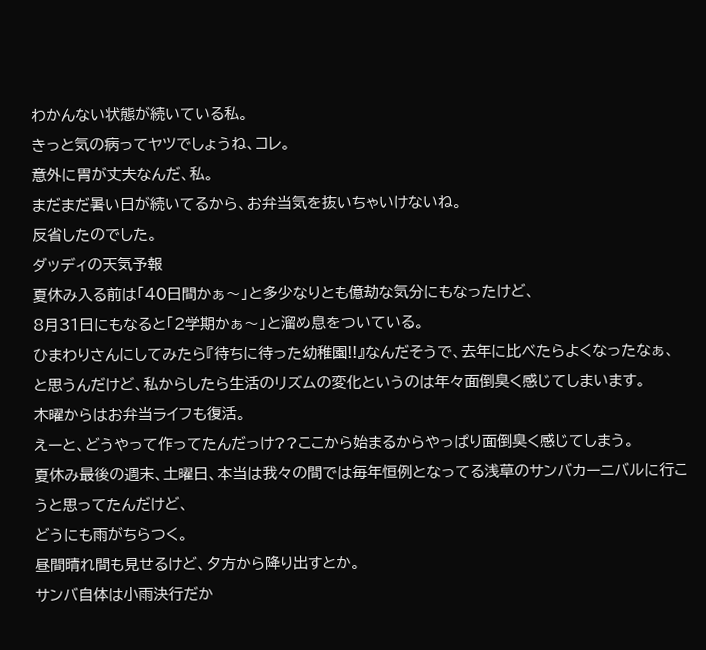わかんない状態が続いている私。
きっと気の病ってヤツでしょうね、コレ。
意外に胃が丈夫なんだ、私。
まだまだ暑い日が続いてるから、お弁当気を抜いちゃいけないね。
反省したのでした。
ダッディの天気予報
夏休み入る前は「40日間かぁ〜」と多少なりとも億劫な気分にもなったけど、
8月31日にもなると「2学期かぁ〜」と溜め息をついている。
ひまわりさんにしてみたら『待ちに待った幼稚園!!』なんだそうで、去年に比べたらよくなったなぁ、
と思うんだけど、私からしたら生活のリズムの変化というのは年々面倒臭く感じてしまいます。
木曜からはお弁当ライフも復活。
えーと、どうやって作ってたんだっけ??ここから始まるからやっぱり面倒臭く感じてしまう。
夏休み最後の週末、土曜日、本当は我々の間では毎年恒例となってる浅草のサンバカーニバルに行こうと思ってたんだけど、
どうにも雨がちらつく。
昼間晴れ間も見せるけど、夕方から降り出すとか。
サンバ自体は小雨決行だか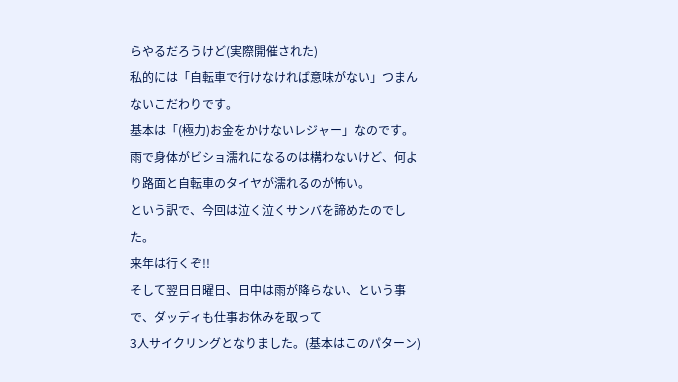らやるだろうけど(実際開催された)
私的には「自転車で行けなければ意味がない」つまんないこだわりです。
基本は「(極力)お金をかけないレジャー」なのです。
雨で身体がビショ濡れになるのは構わないけど、何より路面と自転車のタイヤが濡れるのが怖い。
という訳で、今回は泣く泣くサンバを諦めたのでした。
来年は行くぞ!!
そして翌日日曜日、日中は雨が降らない、という事で、ダッディも仕事お休みを取って
3人サイクリングとなりました。(基本はこのパターン)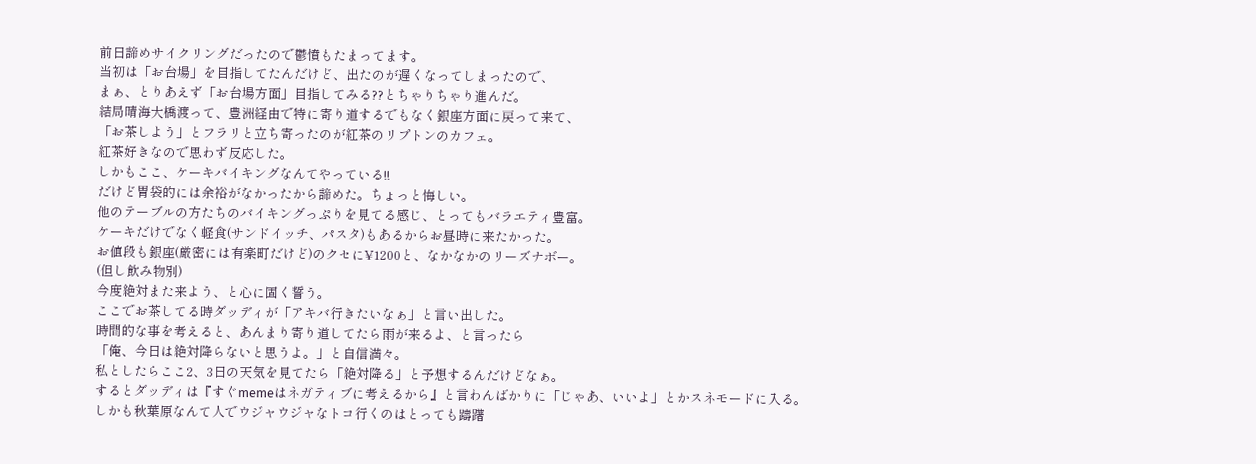前日諦めサイクリングだったので鬱憤もたまってます。
当初は「お台場」を目指してたんだけど、出たのが遅くなってしまったので、
まぁ、とりあえず「お台場方面」目指してみる??とちゃりちゃり進んだ。
結局晴海大橋渡って、豊洲経由で特に寄り道するでもなく銀座方面に戻って来て、
「お茶しよう」とフラリと立ち寄ったのが紅茶のリプトンのカフェ。
紅茶好きなので思わず反応した。
しかもここ、ケーキバイキングなんてやっている!!
だけど胃袋的には余裕がなかったから諦めた。ちょっと悔しい。
他のテーブルの方たちのバイキングっぷりを見てる感じ、とってもバラエティ豊富。
ケーキだけでなく軽食(サンドイッチ、パスタ)もあるからお昼時に来たかった。
お値段も銀座(厳密には有楽町だけど)のクセに¥1200と、なかなかのリーズナボー。
(但し飲み物別)
今度絶対また来よう、と心に固く誓う。
ここでお茶してる時ダッディが「アキバ行きたいなぁ」と言い出した。
時間的な事を考えると、あんまり寄り道してたら雨が来るよ、と言ったら
「俺、今日は絶対降らないと思うよ。」と自信満々。
私としたらここ2、3日の天気を見てたら「絶対降る」と予想するんだけどなぁ。
するとダッディは『すぐmemeはネガティブに考えるから』と言わんばかりに「じゃあ、いいよ」とかスネモードに入る。
しかも秋葉原なんて人でウジャウジャなトコ行くのはとっても躊躇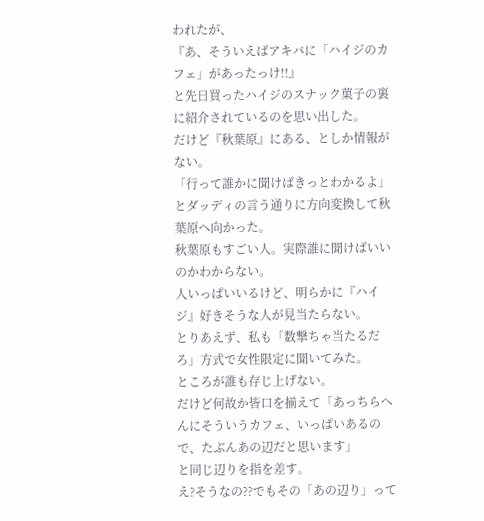われたが、
『あ、そういえばアキバに「ハイジのカフェ」があったっけ!!』
と先日買ったハイジのスナック菓子の裏に紹介されているのを思い出した。
だけど『秋葉原』にある、としか情報がない。
「行って誰かに聞けばきっとわかるよ」とダッディの言う通りに方向変換して秋葉原へ向かった。
秋葉原もすごい人。実際誰に聞けばいいのかわからない。
人いっぱいいるけど、明らかに『ハイジ』好きそうな人が見当たらない。
とりあえず、私も「数撃ちゃ当たるだろ」方式で女性限定に聞いてみた。
ところが誰も存じ上げない。
だけど何故か皆口を揃えて「あっちらへんにそういうカフェ、いっぱいあるので、たぶんあの辺だと思います」
と同じ辺りを指を差す。
え?そうなの??でもその「あの辺り」って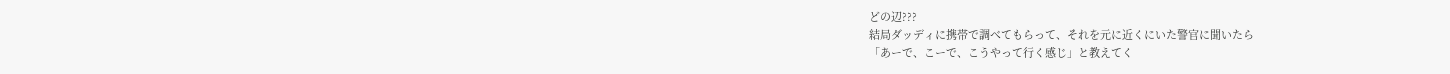どの辺???
結局ダッディに携帯で調べてもらって、それを元に近くにいた警官に聞いたら
「あーで、こーで、こうやって行く感じ」と教えてく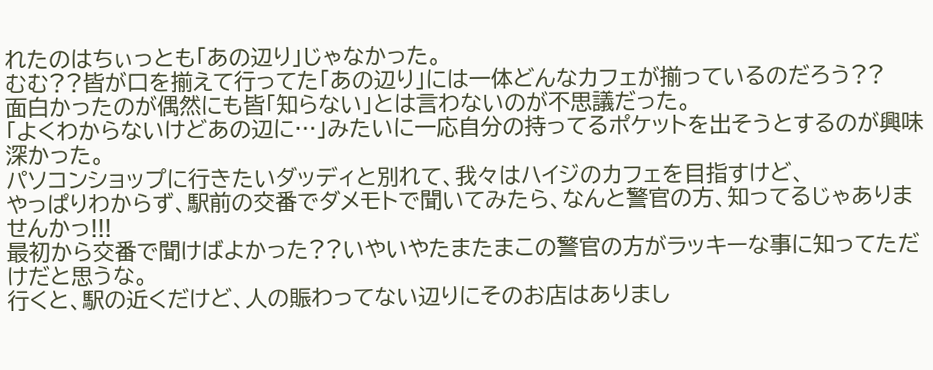れたのはちぃっとも「あの辺り」じゃなかった。
むむ??皆が口を揃えて行ってた「あの辺り」には一体どんなカフェが揃っているのだろう??
面白かったのが偶然にも皆「知らない」とは言わないのが不思議だった。
「よくわからないけどあの辺に…」みたいに一応自分の持ってるポケットを出そうとするのが興味深かった。
パソコンショップに行きたいダッディと別れて、我々はハイジのカフェを目指すけど、
やっぱりわからず、駅前の交番でダメモトで聞いてみたら、なんと警官の方、知ってるじゃありませんかっ!!!
最初から交番で聞けばよかった??いやいやたまたまこの警官の方がラッキーな事に知ってただけだと思うな。
行くと、駅の近くだけど、人の賑わってない辺りにそのお店はありまし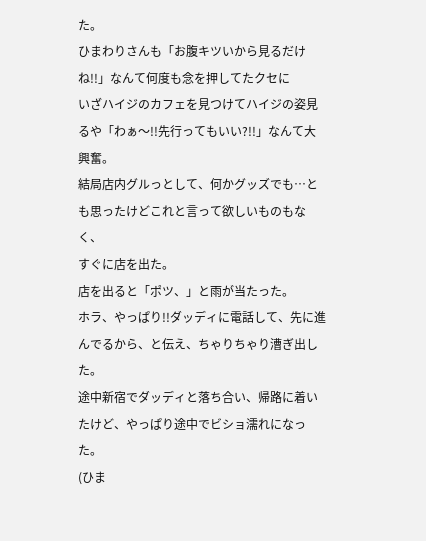た。
ひまわりさんも「お腹キツいから見るだけね!!」なんて何度も念を押してたクセに
いざハイジのカフェを見つけてハイジの姿見るや「わぁ〜!!先行ってもいい?!!」なんて大興奮。
結局店内グルっとして、何かグッズでも…とも思ったけどこれと言って欲しいものもなく、
すぐに店を出た。
店を出ると「ポツ、」と雨が当たった。
ホラ、やっぱり!!ダッディに電話して、先に進んでるから、と伝え、ちゃりちゃり漕ぎ出した。
途中新宿でダッディと落ち合い、帰路に着いたけど、やっぱり途中でビショ濡れになった。
(ひま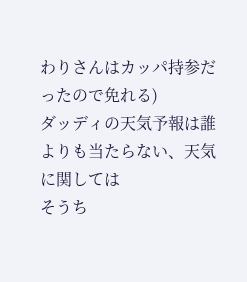わりさんはカッパ持参だったので免れる)
ダッディの天気予報は誰よりも当たらない、天気に関しては
そうち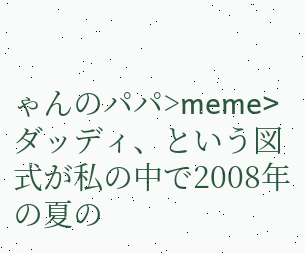ゃんのパパ>meme>ダッディ、という図式が私の中で2008年の夏の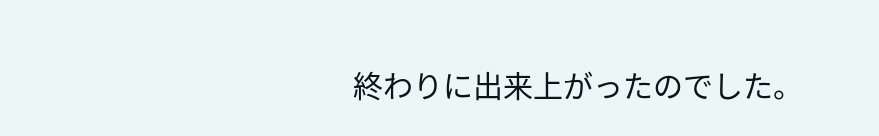終わりに出来上がったのでした。